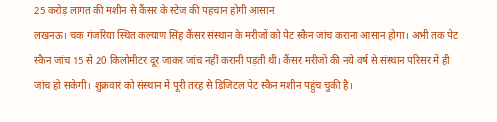25 करोड़ लागत की मशीन से कैंसर के स्टेज की पहचान होगी आसान
लखनऊ। चक गंजरिया स्थित कल्याण सिंह कैंसर संस्थान के मरीजों को पेट स्कैन जांच कराना आसान होगा। अभी तक पेट स्कैन जांच 15 से 20 किलोमीटर दूर जाकर जांच नहीं करानी पड़ती थी। कैंसर मरीजों की नये वर्ष से संस्थान परिसर में ही जांच हो सकेगी। शुक्रवार को संस्थान में पूरी तरह से डिजिटल पेट स्कैन मशीन पहुंच चुकी है।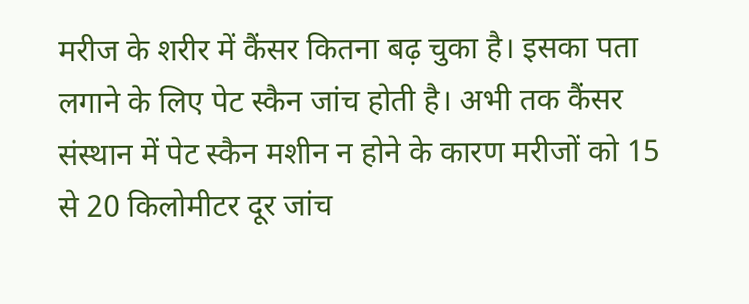मरीज के शरीर में कैंसर कितना बढ़ चुका है। इसका पता लगाने के लिए पेट स्कैन जांच होती है। अभी तक कैंसर संस्थान में पेट स्कैन मशीन न होने के कारण मरीजों को 15 से 20 किलोमीटर दूर जांच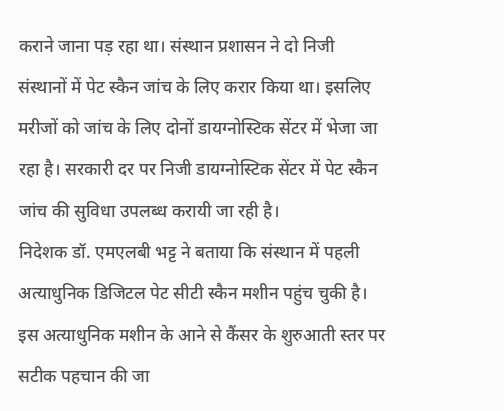कराने जाना पड़ रहा था। संस्थान प्रशासन ने दो निजी संस्थानों में पेट स्कैन जांच के लिए करार किया था। इसलिए मरीजों को जांच के लिए दोनों डायग्नोस्टिक सेंटर में भेजा जा रहा है। सरकारी दर पर निजी डायग्नोस्टिक सेंटर में पेट स्कैन जांच की सुविधा उपलब्ध करायी जा रही है।
निदेशक डॉ. एमएलबी भट्ट ने बताया कि संस्थान में पहली अत्याधुनिक डिजिटल पेट सीटी स्कैन मशीन पहुंच चुकी है। इस अत्याधुनिक मशीन के आने से कैंसर के शुरुआती स्तर पर सटीक पहचान की जा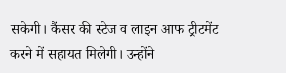सकेगी। कैंसर की स्टेज व लाइन आफ ट्रीटमेंट करने में सहायत मिलेगी। उन्होंने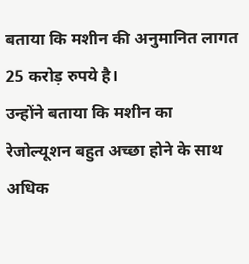बताया कि मशीन की अनुमानित लागत 25 करोड़ रुपये है।
उन्होंने बताया कि मशीन का रेजोल्यूशन बहुत अच्छा होने के साथ अधिक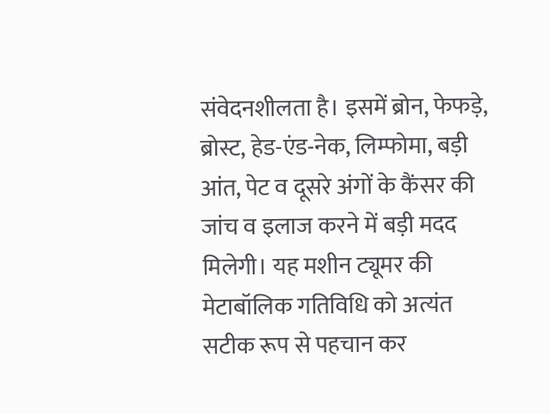संवेदनशीलता है। इसमें ब्रोन, फेफड़े, ब्रोस्ट, हेड-एंड-नेक, लिम्फोमा, बड़ी आंत, पेट व दूसरे अंगों के कैंसर की जांच व इलाज करने में बड़ी मदद मिलेगी। यह मशीन ट्यूमर की मेटाबॉलिक गतिविधि को अत्यंत सटीक रूप से पहचान कर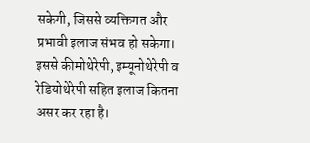सकेगी, जिससे व्यक्तिगत और प्रभावी इलाज संभव हो सकेगा। इससे कीमोथेरेपी, इम्यूनोथेरेपी व रेडियोथेरेपी सहित इलाज कितना असर कर रहा है।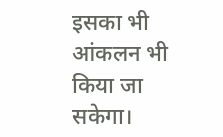इसका भी आंकलन भी किया जा सकेगा।